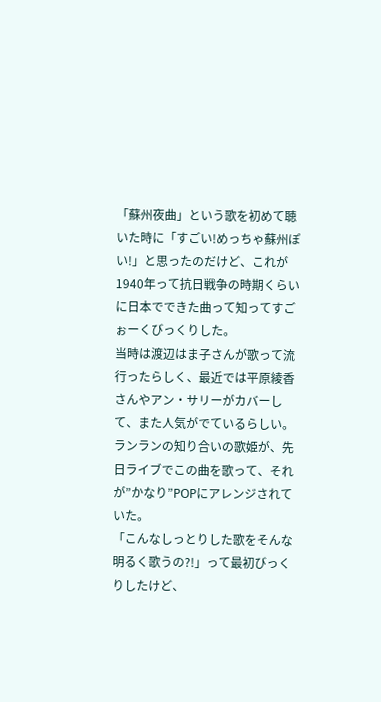「蘇州夜曲」という歌を初めて聴いた時に「すごい!めっちゃ蘇州ぽい!」と思ったのだけど、これが1940年って抗日戦争の時期くらいに日本でできた曲って知ってすごぉーくびっくりした。
当時は渡辺はま子さんが歌って流行ったらしく、最近では平原綾香さんやアン・サリーがカバーして、また人気がでているらしい。
ランランの知り合いの歌姫が、先日ライブでこの曲を歌って、それが”かなり”POPにアレンジされていた。
「こんなしっとりした歌をそんな明るく歌うの?!」って最初びっくりしたけど、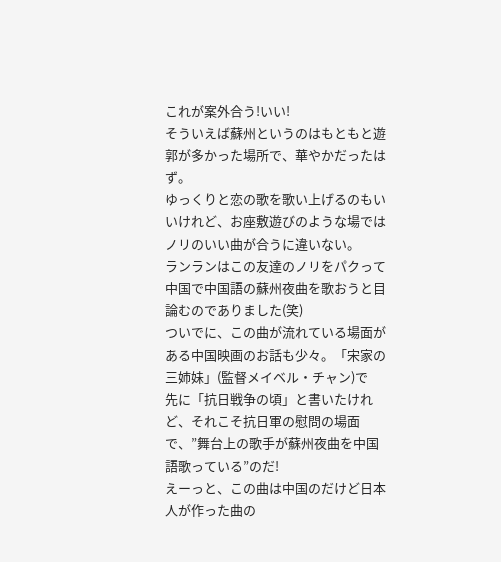これが案外合う!いい!
そういえば蘇州というのはもともと遊郭が多かった場所で、華やかだったはず。
ゆっくりと恋の歌を歌い上げるのもいいけれど、お座敷遊びのような場ではノリのいい曲が合うに違いない。
ランランはこの友達のノリをパクって中国で中国語の蘇州夜曲を歌おうと目論むのでありました(笑)
ついでに、この曲が流れている場面がある中国映画のお話も少々。「宋家の三姉妹」(監督メイベル・チャン)で
先に「抗日戦争の頃」と書いたけれど、それこそ抗日軍の慰問の場面で、”舞台上の歌手が蘇州夜曲を中国語歌っている”のだ!
えーっと、この曲は中国のだけど日本人が作った曲の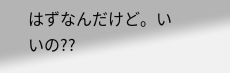はずなんだけど。いいの??